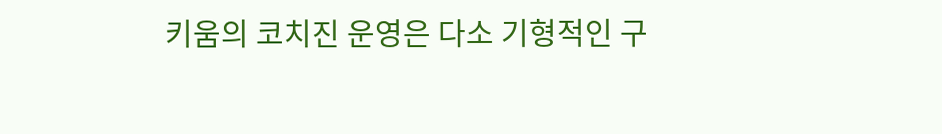키움의 코치진 운영은 다소 기형적인 구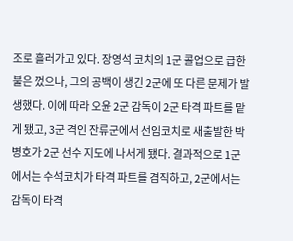조로 흘러가고 있다. 장영석 코치의 1군 콜업으로 급한 불은 껐으나, 그의 공백이 생긴 2군에 또 다른 문제가 발생했다. 이에 따라 오윤 2군 감독이 2군 타격 파트를 맡게 됐고, 3군 격인 잔류군에서 선임코치로 새출발한 박병호가 2군 선수 지도에 나서게 됐다. 결과적으로 1군에서는 수석코치가 타격 파트를 겸직하고, 2군에서는 감독이 타격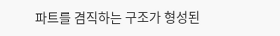파트를 겸직하는 구조가 형성된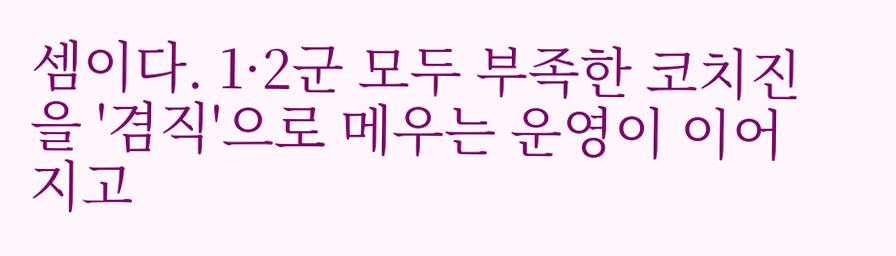셈이다. 1·2군 모두 부족한 코치진을 '겸직'으로 메우는 운영이 이어지고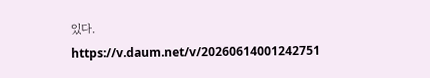있다.
https://v.daum.net/v/20260614001242751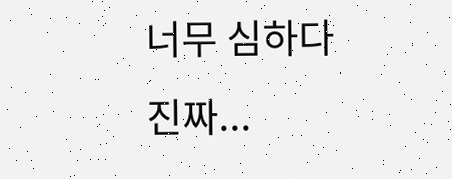너무 심하다 진짜...